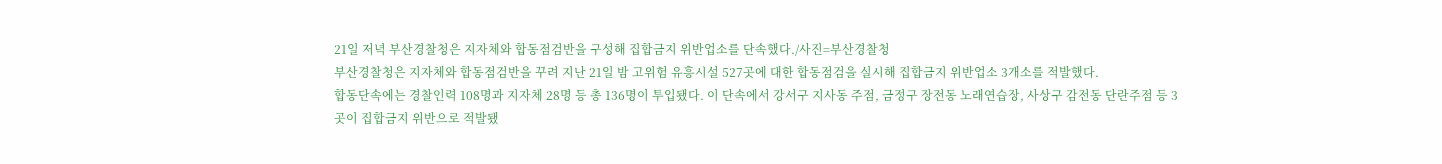21일 저녁 부산경찰청은 지자체와 합동점검반을 구성해 집합금지 위반업소를 단속했다./사진=부산경찰청
부산경찰청은 지자체와 합동점검반을 꾸려 지난 21일 밤 고위험 유흥시설 527곳에 대한 합동점검을 실시해 집합금지 위반업소 3개소를 적발했다.
합동단속에는 경찰인력 108명과 지자체 28명 등 총 136명이 투입됐다. 이 단속에서 강서구 지사동 주점, 금정구 장전동 노래연습장, 사상구 감전동 단란주점 등 3곳이 집합금지 위반으로 적발됐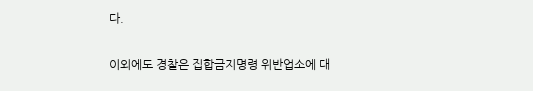다.

이외에도 경찰은 집합금지명령 위반업소에 대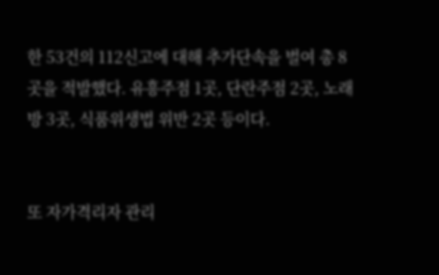한 53건의 112신고에 대해 추가단속을 벌여 총 8곳을 적발했다. 유흥주점 1곳, 단란주점 2곳, 노래방 3곳, 식품위생법 위반 2곳 등이다.


또 자가격리자 관리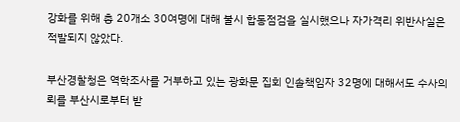강화를 위해 총 20개소 30여명에 대해 불시 합동점검을 실시했으나 자가격리 위반사실은 적발되지 않았다.

부산경찰청은 역학조사를 거부하고 있는 광화문 집회 인솔책임자 32명에 대해서도 수사의뢰를 부산시로부터 받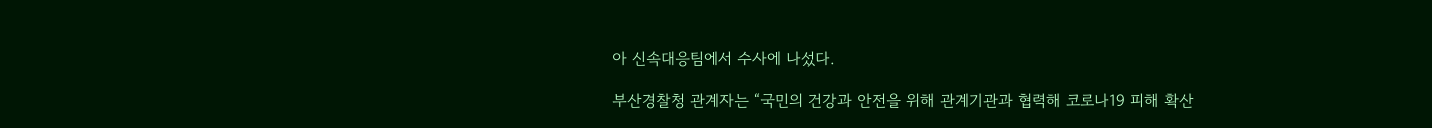아 신속대응팀에서 수사에 나섰다.

부산경찰청 관계자는 “국민의 건강과 안전을 위해 관계기관과 협력해 코로나19 피해 확산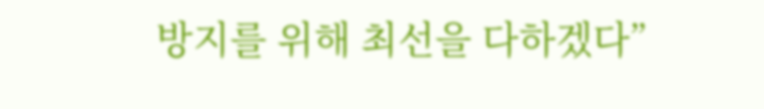방지를 위해 최선을 다하겠다”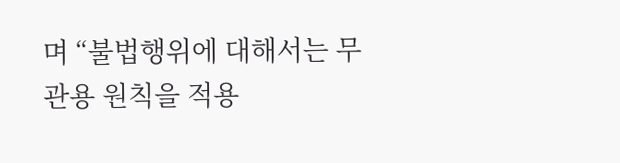며 “불법행위에 대해서는 무관용 원칙을 적용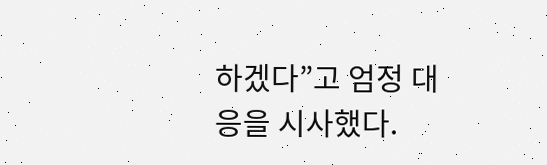하겠다”고 엄정 대응을 시사했다.